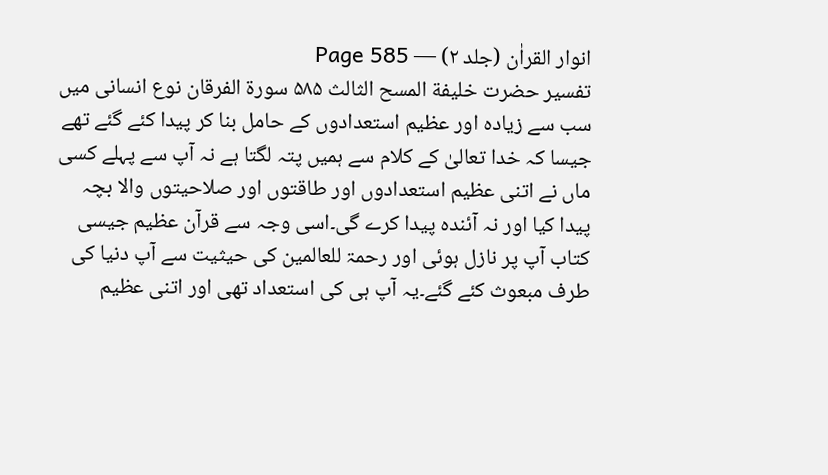انوار القراٰن (جلد ۲) — Page 585
تفسیر حضرت خلیفة المسح الثالث ۵۸۵ سورة الفرقان نوع انسانی میں سب سے زیادہ اور عظیم استعدادوں کے حامل بنا کر پیدا کئے گئے تھے جیسا کہ خدا تعالیٰ کے کلام سے ہمیں پتہ لگتا ہے نہ آپ سے پہلے کسی ماں نے اتنی عظیم استعدادوں اور طاقتوں اور صلاحیتوں والا بچہ پیدا کیا اور نہ آئندہ پیدا کرے گی۔اسی وجہ سے قرآن عظیم جیسی کتاب آپ پر نازل ہوئی اور رحمۃ للعالمین کی حیثیت سے آپ دنیا کی طرف مبعوث کئے گئے۔یہ آپ ہی کی استعداد تھی اور اتنی عظیم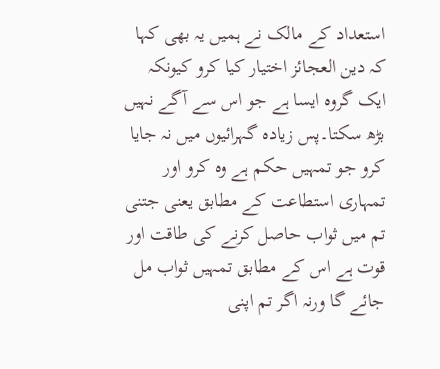استعداد کے مالک نے ہمیں یہ بھی کہا کہ دین العجائز اختیار کیا کرو کیونکہ ایک گروہ ایسا ہے جو اس سے آگے نہیں بڑھ سکتا۔پس زیادہ گہرائیوں میں نہ جایا کرو جو تمہیں حکم ہے وہ کرو اور تمہاری استطاعت کے مطابق یعنی جتنی تم میں ثواب حاصل کرنے کی طاقت اور قوت ہے اس کے مطابق تمہیں ثواب مل جائے گا ورنہ اگر تم اپنی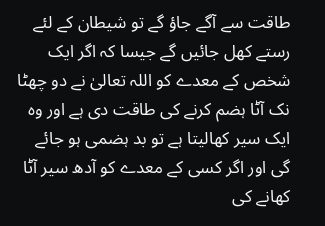طاقت سے آگے جاؤ گے تو شیطان کے لئے رستے کھل جائیں گے جیسا کہ اگر ایک شخص کے معدے کو اللہ تعالیٰ نے دو چھٹا نک آٹا ہضم کرنے کی طاقت دی ہے اور وہ ایک سیر کھالیتا ہے تو بد ہضمی ہو جائے گی اور اگر کسی کے معدے کو آدھ سیر آٹا کھانے کی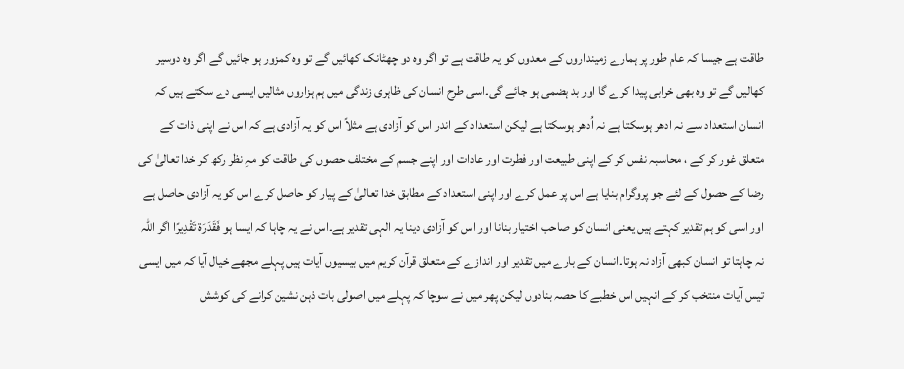طاقت ہے جیسا کہ عام طور پر ہمارے زمینداروں کے معدوں کو یہ طاقت ہے تو اگر وہ دو چھٹانک کھائیں گے تو وہ کمزور ہو جائیں گے اگر وہ دوسیر کھالیں گے تو وہ بھی خرابی پیدا کرے گا اور بد ہضمی ہو جائے گی۔اسی طرح انسان کی ظاہری زندگی میں ہم ہزاروں مثالیں ایسی دے سکتے ہیں کہ انسان استعداد سے نہ ادھر ہوسکتا ہے نہ اُدھر ہوسکتا ہے لیکن استعداد کے اندر اس کو آزادی ہے مثلاً اس کو یہ آزادی ہے کہ اس نے اپنی ذات کے متعلق غور کر کے ، محاسبہ نفس کر کے اپنی طبیعت اور فطرت اور عادات اور اپنے جسم کے مختلف حصوں کی طاقت کو مہِ نظر رکھ کر خدا تعالیٰ کی رضا کے حصول کے لئے جو پروگرام بنایا ہے اس پر عمل کرے اور اپنی استعداد کے مطابق خدا تعالیٰ کے پیار کو حاصل کرے اس کو یہ آزادی حاصل ہے اور اسی کو ہم تقدیر کہتے ہیں یعنی انسان کو صاحب اختیار بنانا اور اس کو آزادی دینا یہ الہی تقدیر ہے۔اس نے یہ چاہا کہ ایسا ہو فَقَدَرَة تَقْدِيرًا اگر اللہ نہ چاہتا تو انسان کبھی آزاد نہ ہوتا۔انسان کے بارے میں تقدیر اور اندازے کے متعلق قرآن کریم میں بیسیوں آیات ہیں پہلے مجھے خیال آیا کہ میں ایسی تیس آیات منتخب کر کے انہیں اس خطبے کا حصہ بنادوں لیکن پھر میں نے سوچا کہ پہلے میں اصولی بات ذہن نشین کرانے کی کوشش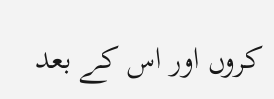کروں اور اس کے بعد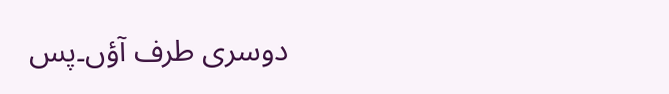دوسری طرف آؤں۔پس